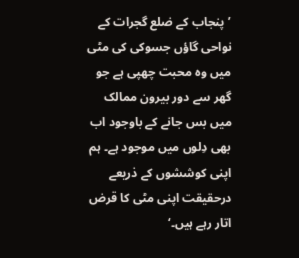’پنجاب کے ضلع گجرات کے نواحی گاؤں جسوکی کی مٹی میں وہ محبت چھپی ہے جو گھر سے دور بیرون ممالک میں بس جانے کے باوجود اب بھی دِلوں میں موجود ہے۔ ہم اپنی کوششوں کے ذریعے درحقیقت اپنی مٹی کا قرض اتار رہے ہیں۔‘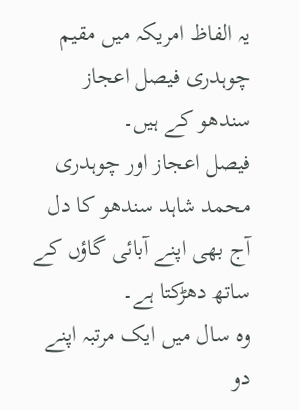یہ الفاظ امریکہ میں مقیم چوہدری فیصل اعجاز سندھو کے ہیں۔
فیصل اعجاز اور چوہدری محمد شاہد سندھو کا دل آج بھی اپنے آبائی گاؤں کے ساتھ دھڑکتا ہے۔
وہ سال میں ایک مرتبہ اپنے دو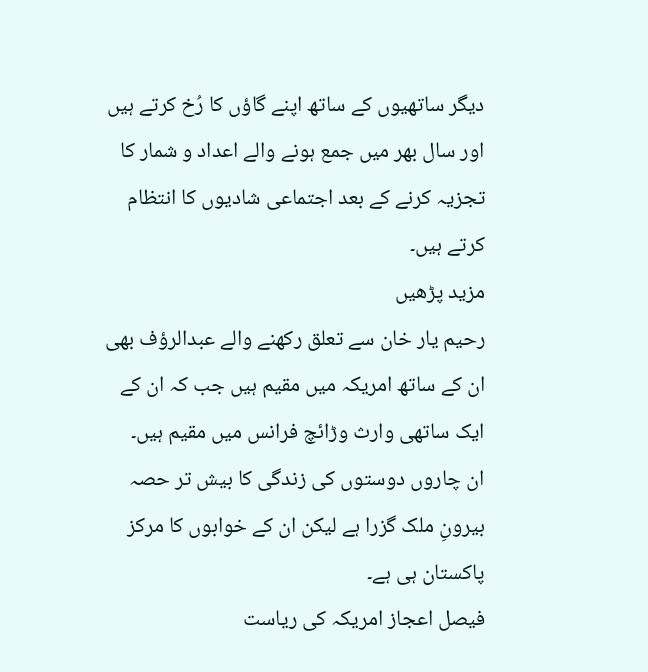دیگر ساتھیوں کے ساتھ اپنے گاؤں کا رُخ کرتے ہیں اور سال بھر میں جمع ہونے والے اعداد و شمار کا تجزیہ کرنے کے بعد اجتماعی شادیوں کا انتظام کرتے ہیں۔
مزید پڑھیں
رحیم یار خان سے تعلق رکھنے والے عبدالرؤف بھی ان کے ساتھ امریکہ میں مقیم ہیں جب کہ ان کے ایک ساتھی وارث وڑائچ فرانس میں مقیم ہیں۔
ان چاروں دوستوں کی زندگی کا بیش تر حصہ بیرونِ ملک گزرا ہے لیکن ان کے خوابوں کا مرکز پاکستان ہی ہے۔
فیصل اعجاز امریکہ کی ریاست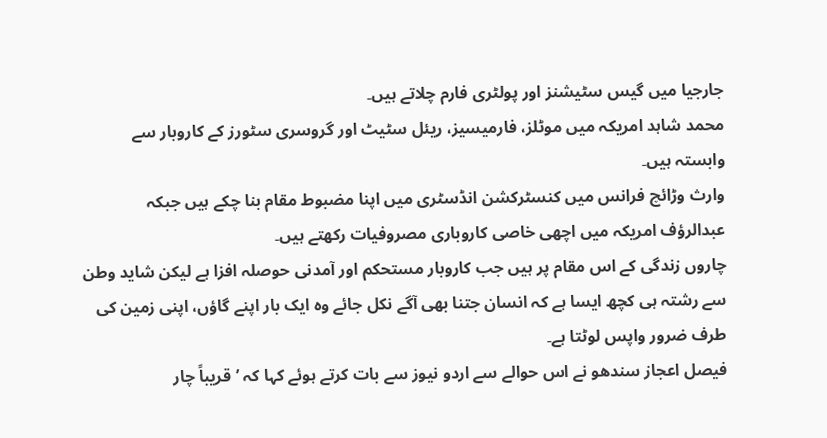جارجیا میں گیس سٹیشنز اور پولٹری فارم چلاتے ہیں۔
محمد شاہد امریکہ میں موٹلز، فارمیسیز، ریئل سٹیٹ اور گروسری سٹورز کے کاروبار سے وابستہ ہیں۔
وارث وڑائچ فرانس میں کنسٹرکشن انڈسٹری میں اپنا مضبوط مقام بنا چکے ہیں جبکہ عبدالرؤف امریکہ میں اچھی خاصی کاروباری مصروفیات رکھتے ہیں۔
چاروں زندگی کے اس مقام پر ہیں جب کاروبار مستحکم اور آمدنی حوصلہ افزا ہے لیکن شاید وطن سے رشتہ ہی کچھ ایسا ہے کہ انسان جتنا بھی آگے نکل جائے وہ ایک بار اپنے گاؤں، اپنی زمین کی طرف ضرور واپس لوٹتا ہے۔
فیصل اعجاز سندھو نے اس حوالے سے اردو نیوز سے بات کرتے ہوئے کہا کہ ’قریباً چار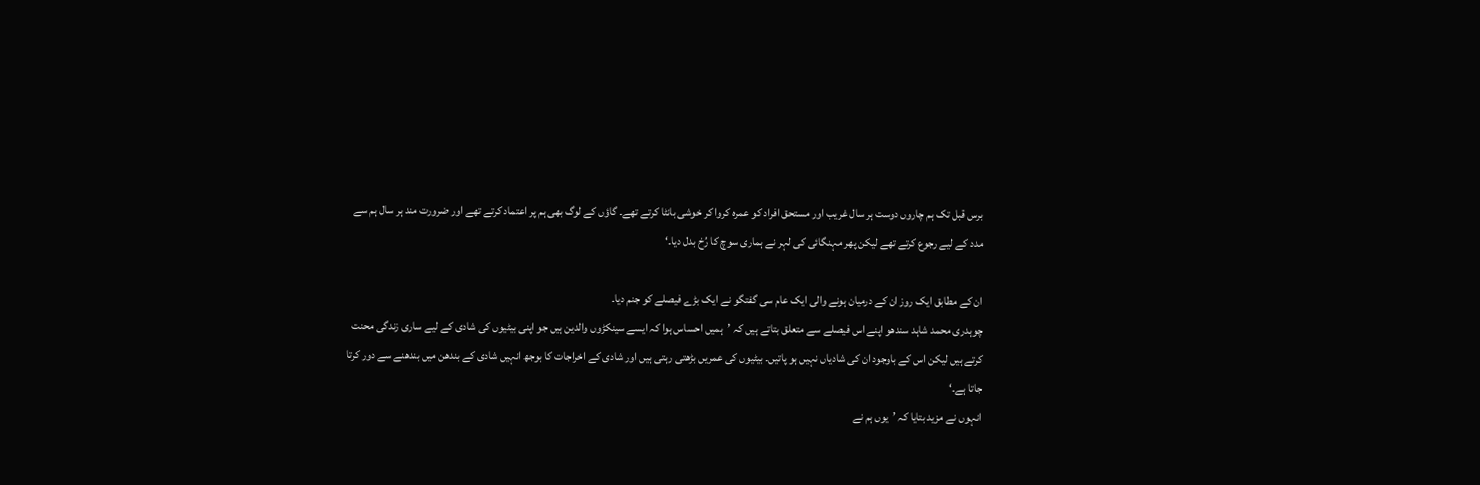برس قبل تک ہم چاروں دوست ہر سال غریب اور مستحق افراد کو عمرہ کروا کر خوشی بانٹا کرتے تھے۔ گاؤں کے لوگ بھی ہم پر اعتماد کرتے تھے اور ضرورت مند ہر سال ہم سے مدد کے لیے رجوع کرتے تھے لیکن پھر مہنگائی کی لہر نے ہماری سوچ کا رُخ بدل دیا۔‘

ان کے مطابق ایک روز ان کے درمیان ہونے والی ایک عام سی گفتگو نے ایک بڑے فیصلے کو جنم دیا۔
چوہدری محمد شاہد سندھو اپنے اس فیصلے سے متعلق بتاتے ہیں کہ ’ہمیں احساس ہوا کہ ایسے سینکڑوں والدین ہیں جو اپنی بیٹیوں کی شادی کے لیے ساری زندگی محنت کرتے ہیں لیکن اس کے باوجود ان کی شادیاں نہیں ہو پاتیں۔ بیٹیوں کی عمریں بڑھتی رہتی ہیں اور شادی کے اخراجات کا بوجھ انہیں شادی کے بندھن میں بندھنے سے دور کرتا جاتا ہے۔‘
انہوں نے مزید بتایا کہ ’یوں ہم نے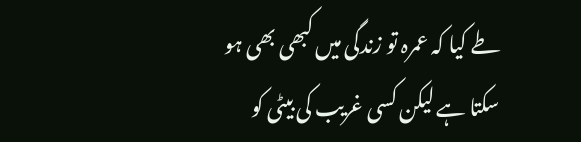طے کیا کہ عمرہ تو زندگی میں کبھی بھی ہو سکتا ہے لیکن کسی غریب کی بیٹی کو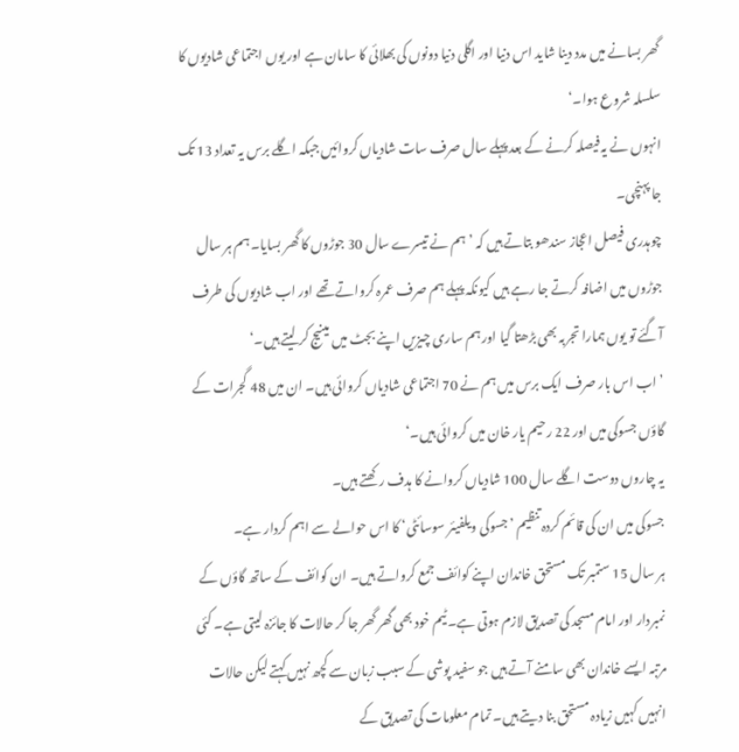گھر بسانے میں مدد دینا شاید اس دنیا اور اگلی دنیا دونوں کی بھلائی کا سامان ہے اور یوں اجتماعی شادیوں کا سلسلہ شروع ہوا۔‘
انہوں نے یہ فیصلہ کرنے کے بعد پہلے سال صرف سات شادیاں کروائیں جبکہ اگلے برس یہ تعداد 13 تک جا پہنچی۔
چوہدری فیصل اعجاز سندھو بتاتے ہیں کہ ’ہم نے تیسرے سال 30 جوڑوں کا گھر بسایا۔ ہم ہر سال جوڑوں میں اضافہ کرتے جا رہے ہیں کیونکہ پہلے ہم صرف عمرہ کرواتے تھے اور اب شادیوں کی طرف آگئے تو یوں ہمارا تجربہ بھی بڑھتا گیا اور ہم ساری چیزیں اپنے بجٹ میں مینیج کر لیتے ہیں۔‘
’اب اس بار صرف ایک برس میں ہم نے 70 اجتماعی شادیاں کروائی ہیں۔ ان میں 48 گجرات کے گاؤں جسوکی میں اور 22 رحیم یار خان میں کروائی ہیں۔‘
یہ چاروں دوست اگلے سال 100 شادیاں کروانے کا ہدف رکھتے ہیں۔
جسوکی میں ان کی قائم کردہ تنظیم ’جسوکی ویلفیئر سوسائٹی‘ کا اس حوالے سے اہم کردار ہے۔
ہر سال 15 ستمبر تک مستحق خاندان اپنے کوائف جمع کرواتے ہیں۔ ان کوائف کے ساتھ گاؤں کے نمبردار اور امام مسجد کی تصدیق لازم ہوتی ہے۔ ٹیم خود بھی گھر گھر جا کر حالات کا جائزہ لیتی ہے۔ کئی مرتبہ ایسے خاندان بھی سامنے آتے ہیں جو سفید پوشی کے سبب زبان سے کچھ نہیں کہتے لیکن حالات انہیں کہیں زیادہ مستحق بنا دیتے ہیں۔ تمام معلومات کی تصدیق کے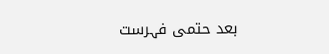بعد حتمی فہرست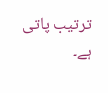ترتیب پاتی ہے۔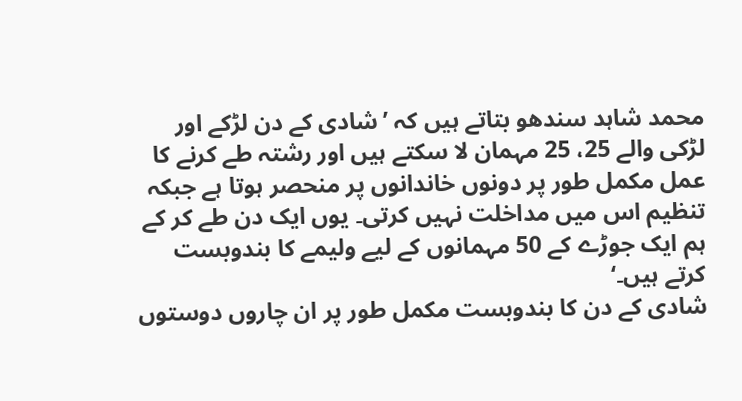محمد شاہد سندھو بتاتے ہیں کہ ’شادی کے دن لڑکے اور لڑکی والے 25، 25 مہمان لا سکتے ہیں اور رشتہ طے کرنے کا عمل مکمل طور پر دونوں خاندانوں پر منحصر ہوتا ہے جبکہ تنظیم اس میں مداخلت نہیں کرتی۔ یوں ایک دن طے کر کے ہم ایک جوڑے کے 50 مہمانوں کے لیے ولیمے کا بندوبست کرتے ہیں۔‘
شادی کے دن کا بندوبست مکمل طور پر ان چاروں دوستوں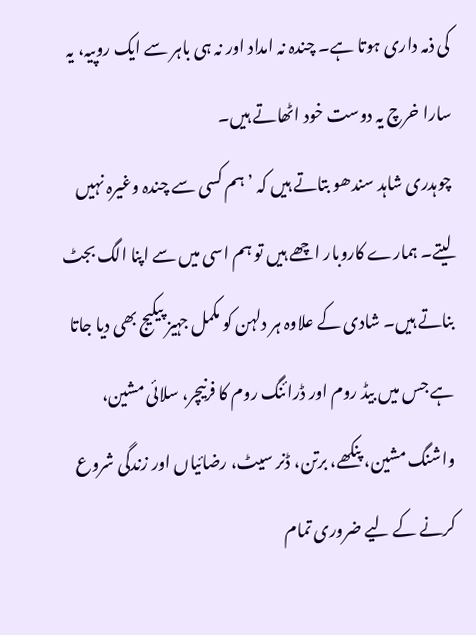کی ذمہ داری ہوتا ہے۔ چندہ نہ امداد اور نہ ہی باہر سے ایک روپیہ، یہ سارا خرچ یہ دوست خود اٹھاتے ہیں۔
چوہدری شاہد سندھو بتاتے ہیں کہ ’ہم کسی سے چندہ وغیرہ نہیں لیتے۔ ہمارے کاروبار اچھے ہیں تو ہم اسی میں سے اپنا الگ بجٹ بناتے ہیں۔ شادی کے علاوہ ہر دلہن کو مکمل جہیز پیکیج بھی دیا جاتا ہے جس میں بیڈ روم اور ڈرائنگ روم کا فرنیچر، سلائی مشین، واشنگ مشین، پنکھے، برتن، ڈنر سیٹ، رضائیاں اور زندگی شروع کرنے کے لیے ضروری تمام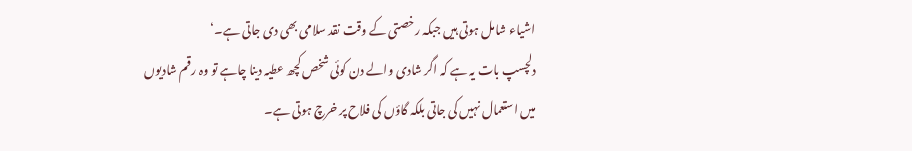اشیاء شامل ہوتی ہیں جبکہ رخصتی کے وقت نقد سلامی بھی دی جاتی ہے۔‘
دلچسپ بات یہ ہے کہ اگر شادی والے دن کوئی شخص کچھ عطیہ دینا چاہے تو وہ رقم شادیوں میں استعمال نہیں کی جاتی بلکہ گاؤں کی فلاح پر خرچ ہوتی ہے۔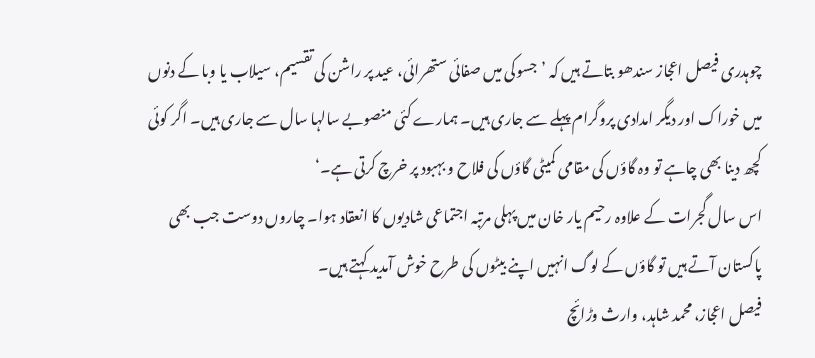چوہدری فیصل اعجاز سندھو بتاتے ہیں کہ ’جسوکی میں صفائی ستھرائی، عید پر راشن کی تقسیم، سیلاب یا وبا کے دنوں میں خوراک اور دیگر امدادی پروگرام پہلے سے جاری ہیں۔ ہمارے کئی منصوبے سالہا سال سے جاری ہیں۔ اگر کوئی کچھ دینا بھی چاہے تو وہ گاؤں کی مقامی کمیٹی گاؤں کی فلاح و بہبود پر خرچ کرتی ہے۔‘
اس سال گجرات کے علاوہ رحیم یار خان میں پہلی مرتبہ اجتماعی شادیوں کا انعقاد ہوا۔ چاروں دوست جب بھی پاکستان آتے ہیں تو گاؤں کے لوگ انہیں اپنے بیٹوں کی طرح خوش آمدید کہتے ہیں۔
فیصل اعجاز، محمد شاہد، وارث وڑائچ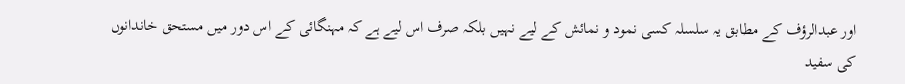اور عبدالرؤف کے مطابق یہ سلسلہ کسی نمود و نمائش کے لیے نہیں بلکہ صرف اس لیے ہے کہ مہنگائی کے اس دور میں مستحق خاندانوں کی سفید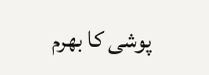پوشی کا بھرم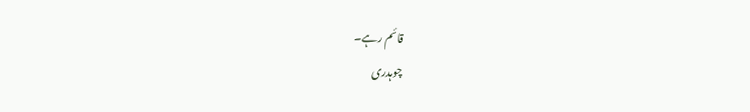قائم رہے۔
چوہدری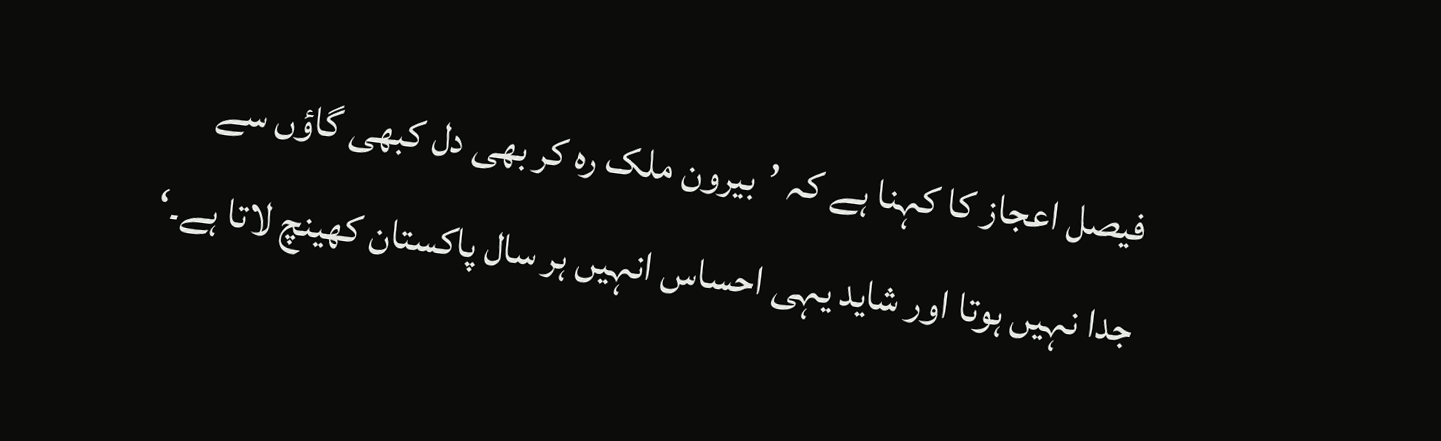فیصل اعجاز کا کہنا ہے کہ ’بیرون ملک رہ کر بھی دل کبھی گاؤں سے جدا نہیں ہوتا اور شاید یہی احساس انہیں ہر سال پاکستان کھینچ لاتا ہے۔‘